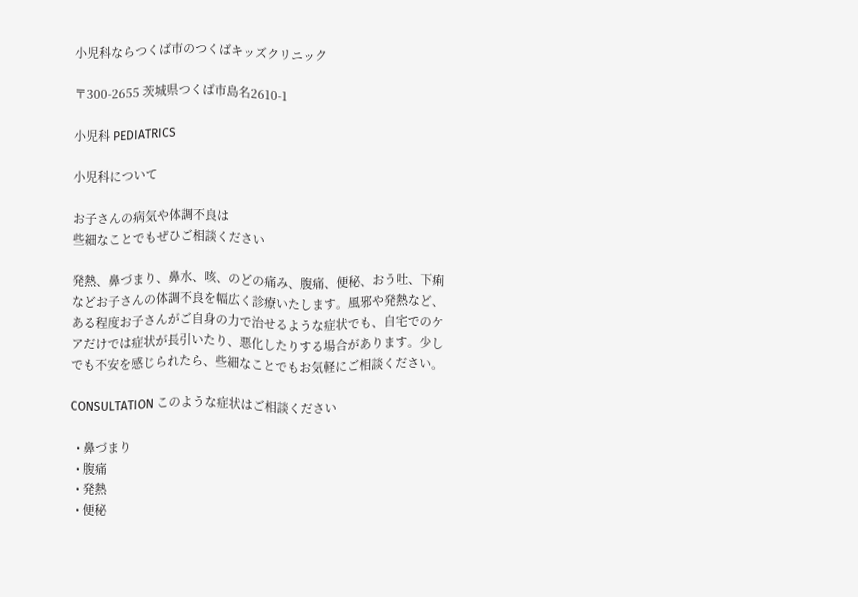小児科ならつくば市のつくばキッズクリニック

〒300-2655 茨城県つくば市島名2610-1

小児科 PEDIATRICS

小児科について

お子さんの病気や体調不良は
些細なことでもぜひご相談ください

発熱、鼻づまり、鼻水、咳、のどの痛み、腹痛、便秘、おう吐、下痢などお子さんの体調不良を幅広く診療いたします。風邪や発熱など、ある程度お子さんがご自身の力で治せるような症状でも、自宅でのケアだけでは症状が長引いたり、悪化したりする場合があります。少しでも不安を感じられたら、些細なことでもお気軽にご相談ください。

CONSULTATION このような症状はご相談ください

  • 鼻づまり
  • 腹痛
  • 発熱
  • 便秘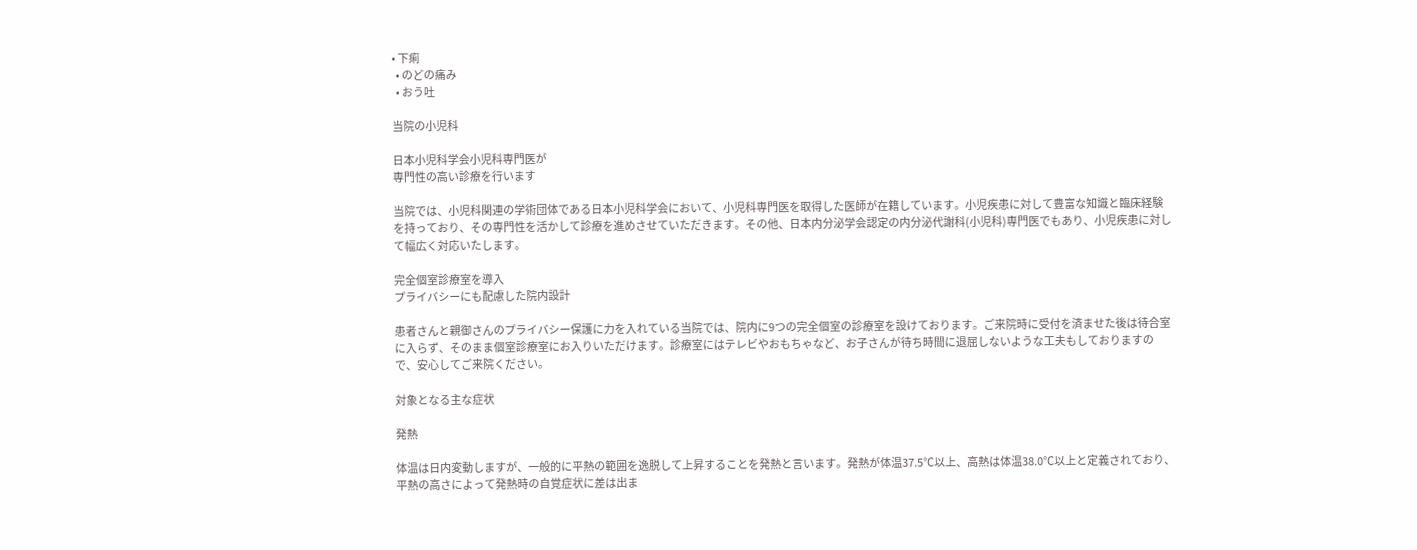• 下痢
  • のどの痛み
  • おう吐

当院の小児科

日本小児科学会小児科専門医が
専門性の高い診療を行います

当院では、小児科関連の学術団体である日本小児科学会において、小児科専門医を取得した医師が在籍しています。小児疾患に対して豊富な知識と臨床経験を持っており、その専門性を活かして診療を進めさせていただきます。その他、日本内分泌学会認定の内分泌代謝科(小児科)専門医でもあり、小児疾患に対して幅広く対応いたします。

完全個室診療室を導入
プライバシーにも配慮した院内設計

患者さんと親御さんのプライバシー保護に力を入れている当院では、院内に9つの完全個室の診療室を設けております。ご来院時に受付を済ませた後は待合室に入らず、そのまま個室診療室にお入りいただけます。診療室にはテレビやおもちゃなど、お子さんが待ち時間に退屈しないような工夫もしておりますので、安心してご来院ください。

対象となる主な症状

発熱

体温は日内変動しますが、一般的に平熱の範囲を逸脱して上昇することを発熱と言います。発熱が体温37.5℃以上、高熱は体温38.0℃以上と定義されており、平熱の高さによって発熱時の自覚症状に差は出ま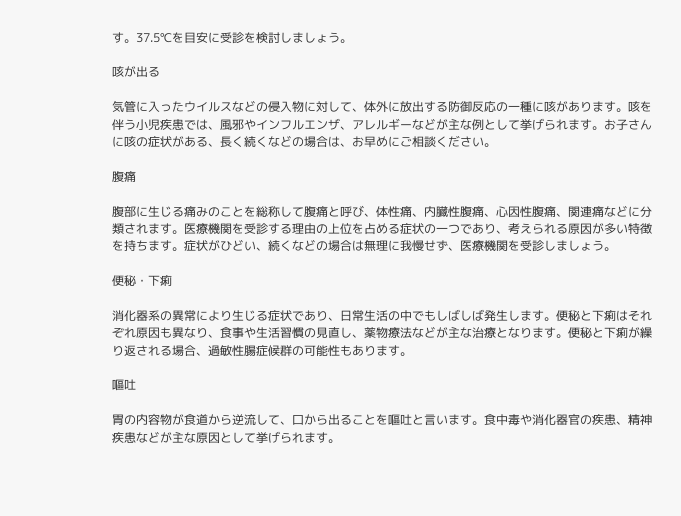す。37.5℃を目安に受診を検討しましょう。

咳が出る

気管に入ったウイルスなどの侵入物に対して、体外に放出する防御反応の一種に咳があります。咳を伴う小児疾患では、風邪やインフルエンザ、アレルギーなどが主な例として挙げられます。お子さんに咳の症状がある、長く続くなどの場合は、お早めにご相談ください。

腹痛

腹部に生じる痛みのことを総称して腹痛と呼び、体性痛、内臓性腹痛、心因性腹痛、関連痛などに分類されます。医療機関を受診する理由の上位を占める症状の一つであり、考えられる原因が多い特徴を持ちます。症状がひどい、続くなどの場合は無理に我慢せず、医療機関を受診しましょう。

便秘・下痢

消化器系の異常により生じる症状であり、日常生活の中でもしばしば発生します。便秘と下痢はそれぞれ原因も異なり、食事や生活習慣の見直し、薬物療法などが主な治療となります。便秘と下痢が繰り返される場合、過敏性腸症候群の可能性もあります。

嘔吐

胃の内容物が食道から逆流して、口から出ることを嘔吐と言います。食中毒や消化器官の疾患、精神疾患などが主な原因として挙げられます。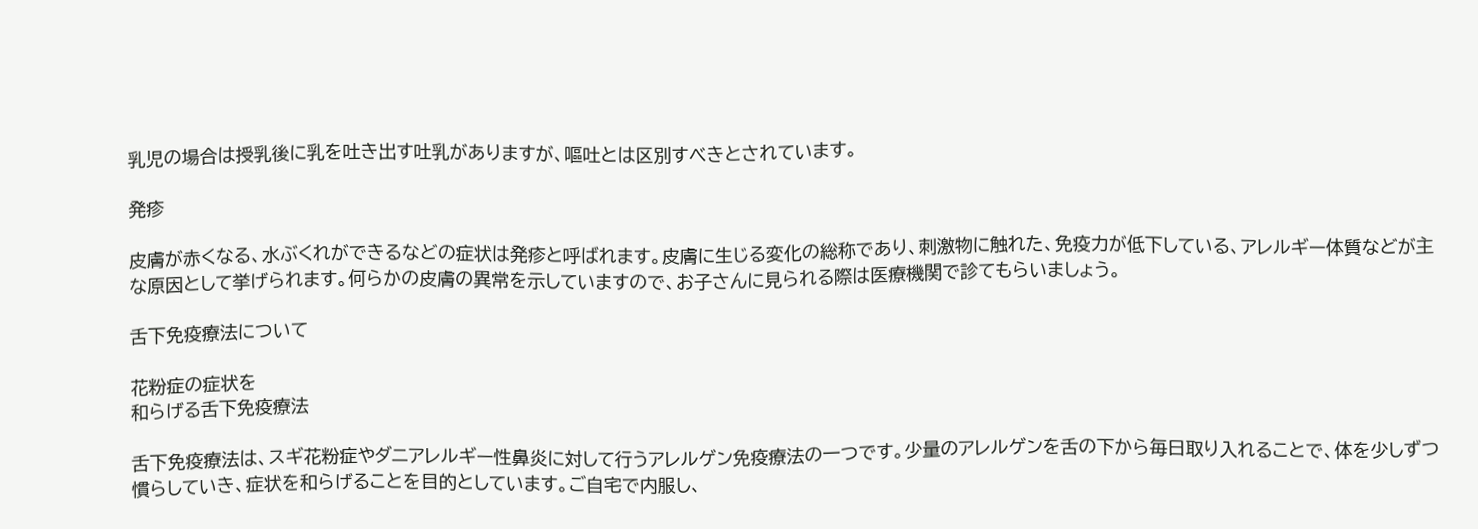乳児の場合は授乳後に乳を吐き出す吐乳がありますが、嘔吐とは区別すべきとされています。

発疹

皮膚が赤くなる、水ぶくれができるなどの症状は発疹と呼ばれます。皮膚に生じる変化の総称であり、刺激物に触れた、免疫力が低下している、アレルギー体質などが主な原因として挙げられます。何らかの皮膚の異常を示していますので、お子さんに見られる際は医療機関で診てもらいましょう。

舌下免疫療法について

花粉症の症状を
和らげる舌下免疫療法

舌下免疫療法は、スギ花粉症やダニアレルギー性鼻炎に対して行うアレルゲン免疫療法の一つです。少量のアレルゲンを舌の下から毎日取り入れることで、体を少しずつ慣らしていき、症状を和らげることを目的としています。ご自宅で内服し、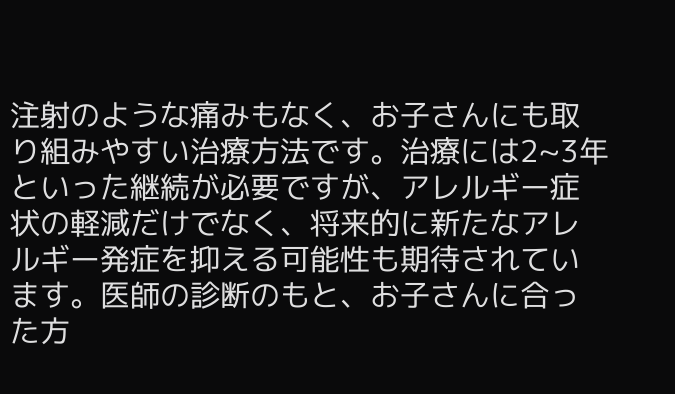注射のような痛みもなく、お子さんにも取り組みやすい治療方法です。治療には2~3年といった継続が必要ですが、アレルギー症状の軽減だけでなく、将来的に新たなアレルギー発症を抑える可能性も期待されています。医師の診断のもと、お子さんに合った方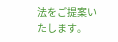法をご提案いたします。